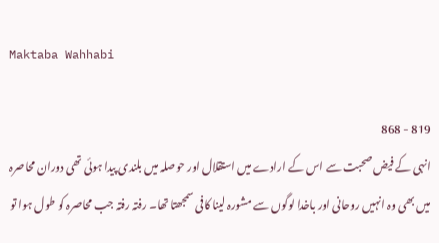Maktaba Wahhabi

819 - 868
انہی کے فیض صحبت سے اس کے ارادے میں استقلال اور حوصلہ میں بلندی پیدا ہوئی تھی دوران محاصرہ میں بھی وہ انہیں روحانی اور باخدا لوگوں سے مشورہ لینا کافی سمجھتا تھا۔ رفتہ رفتہ جب محاصرہ کو طول ہوا تو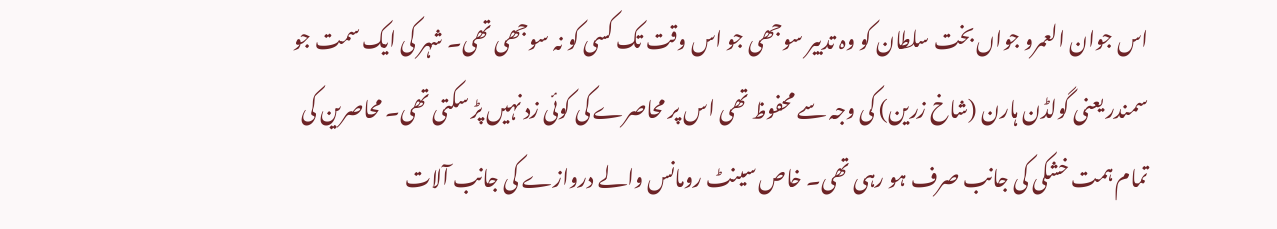اس جوان العمرو جواں بخت سلطان کو وہ تدبیر سوجھی جو اس وقت تک کسی کو نہ سوجھی تھی۔ شہر کی ایک سمت جو سمندر یعنی گولڈن ہارن (شاخ زرین) کی وجہ سے محفوظ تھی اس پر محاصرے کی کوئی زد نہیں پڑ سکتی تھی۔ محاصرین کی تمام ہمت خشکی کی جانب صرف ہو رہی تھی۔ خاص سینٹ رومانس والے دروازے کی جانب آلات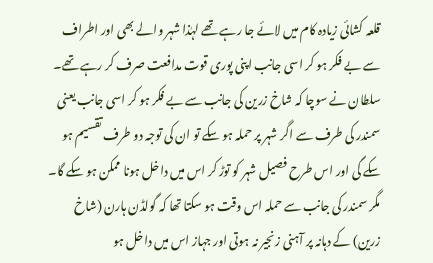قلعہ کشائی زیادہ کام میں لائے جا رہے تھے لہٰذا شہر والے بھی اور اطراف سے بے فکر ہو کر اسی جانب اپنی پوری قوت مدافعت صرف کر رہے تھے۔ سلطان نے سوچا کہ شاخ زرین کی جانب سے بے فکر ہو کر اسی جانب یعنی سمندر کی طرف سے اگر شہر پر حملہ ہو سکے تو ان کی توجہ دو طرف تقسیم ہو سکے گی اور اس طرح فصیل شہر کو توڑ کر اس میں داخل ہونا ممکن ہو سکے گا۔ مگر سمندر کی جانب سے حملہ اس وقت ہو سکتا تھا کہ گولڈن ہارن (شاخ زرین) کے دہانہ پر آہنی زنجیر نہ ہوتی اور جہاز اس میں داخل ہو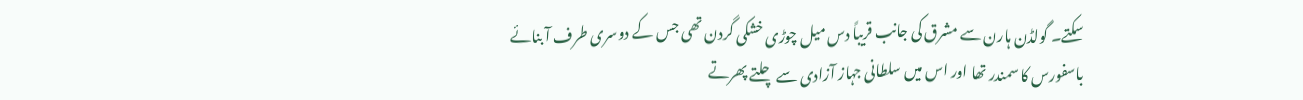سکتے۔ گولڈن ہارن سے مشرق کی جانب قریباً دس میل چوڑی خشکی گردن تھی جس کے دوسری طرف آ بنائے باسفورس کا سمندر تھا اور اس میں سلطانی جہاز آزادی سے چلتے پھرتے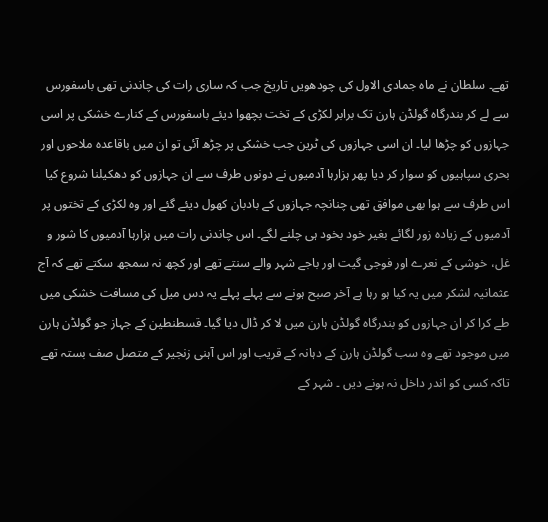تھے۔ سلطان نے ماہ جمادی الاول کی چودھویں تاریخ جب کہ ساری رات کی چاندنی تھی باسفورس سے لے کر بندرگاہ گولڈن ہارن تک برابر لکڑی کے تخت بچھوا دیئے باسفورس کے کنارے خشکی پر اسی جہازوں کو چڑھا لیا۔ ان اسی جہازوں کی ٹرین جب خشکی پر چڑھ آئی تو ان میں باقاعدہ ملاحوں اور بحری سپاہیوں کو سوار کر دیا پھر ہزارہا آدمیوں نے دونوں طرف سے ان جہازوں کو دھکیلنا شروع کیا اس طرف سے ہوا بھی موافق تھی چنانچہ جہازوں کے بادبان کھول دیئے گئے اور وہ لکڑی کے تختوں پر آدمیوں کے زیادہ زور لگائے بغیر خود بخود ہی چلنے لگے۔ اس چاندنی رات میں ہزارہا آدمیوں کا شور و غل، خوشی کے نعرے اور فوجی گیت اور باجے شہر والے سنتے تھے اور کچھ نہ سمجھ سکتے تھے کہ آج عثمانیہ لشکر میں یہ کیا ہو رہا ہے آخر صبح ہونے سے پہلے پہلے یہ دس میل کی مسافت خشکی میں طے کرا کر ان جہازوں کو بندرگاہ گولڈن ہارن میں لا کر ڈال دیا گیا۔ قسطنطین کے جہاز جو گولڈن ہارن میں موجود تھے وہ سب گولڈن ہارن کے دہانہ کے قریب اور اس آہنی زنجیر کے متصل صف بستہ تھے تاکہ کسی کو اندر داخل نہ ہونے دیں ۔ شہر کے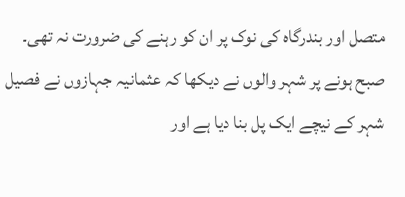متصل اور بندرگاہ کی نوک پر ان کو رہنے کی ضرورت نہ تھی۔ صبح ہونے پر شہر والوں نے دیکھا کہ عثمانیہ جہازوں نے فصیل شہر کے نیچے ایک پل بنا دیا ہے اور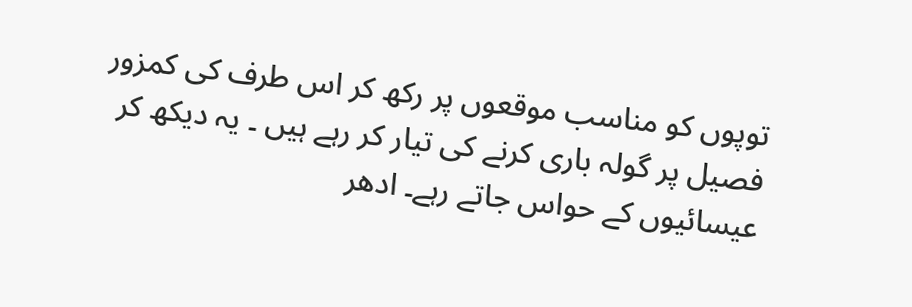توپوں کو مناسب موقعوں پر رکھ کر اس طرف کی کمزور فصیل پر گولہ باری کرنے کی تیار کر رہے ہیں ۔ یہ دیکھ کر عیسائیوں کے حواس جاتے رہے۔ ادھر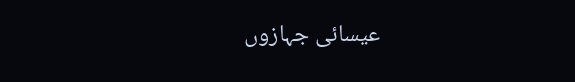عیسائی جہازوں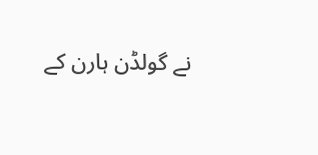نے گولڈن ہارن کے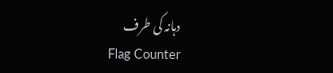دہانہ کی طرف
Flag Counter